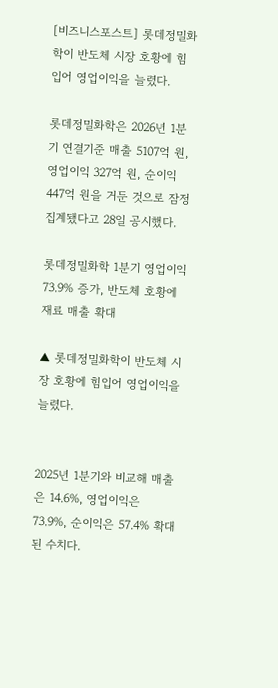[비즈니스포스트] 롯데정밀화학이 반도체 시장 호황에 힘입어 영업이익을 늘렸다.

롯데정밀화학은 2026년 1분기 연결기준 매출 5107억 원, 영업이익 327억 원, 순이익 447억 원을 거둔 것으로 잠정집계됐다고 28일 공시했다.

롯데정밀화학 1분기 영업이익 73.9% 증가, 반도체 호황에 재료 매출 확대

▲ 롯데정밀화학이 반도체 시장 호황에 힘입어 영업이익을 늘렸다.


2025년 1분기와 비교해 매출은 14.6%, 영업이익은 73.9%, 순이익은 57.4% 확대된 수치다.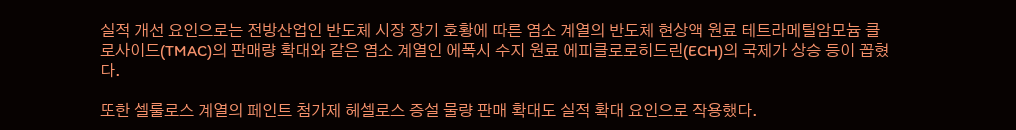실적 개선 요인으로는 전방산업인 반도체 시장 장기 호황에 따른 염소 계열의 반도체 현상액 원료 테트라메틸암모늄 클로사이드(TMAC)의 판매량 확대와 같은 염소 계열인 에폭시 수지 원료 에피클로로히드린(ECH)의 국제가 상승 등이 꼽혔다.

또한 셀룰로스 계열의 페인트 첨가제 헤셀로스 증설 물량 판매 확대도 실적 확대 요인으로 작용했다.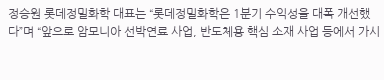정승원 롯데정밀화학 대표는 “롯데정밀화학은 1분기 수익성을 대폭 개선했다”며 “앞으로 암모니아 선박연료 사업, 반도체용 핵심 소재 사업 등에서 가시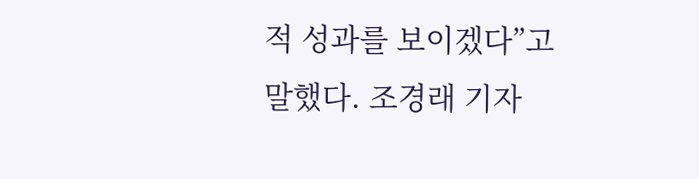적 성과를 보이겠다”고 말했다. 조경래 기자